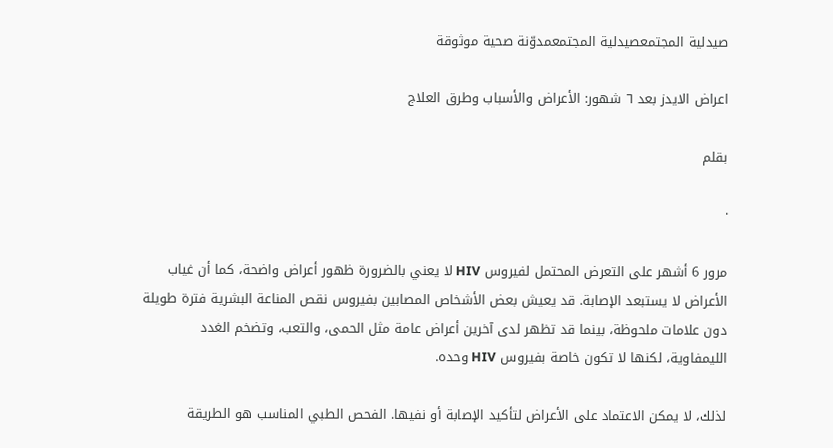صيدلية المجتمعصيدلية المجتمعمدوّنة صحية موثوقة

اعراض الايدز بعد ٦ شهور: الأعراض والأسباب وطرق العلاج

بقلم

·

مرور 6 أشهر على التعرض المحتمل لفيروس HIV لا يعني بالضرورة ظهور أعراض واضحة، كما أن غياب الأعراض لا يستبعد الإصابة. قد يعيش بعض الأشخاص المصابين بفيروس نقص المناعة البشرية فترة طويلة دون علامات ملحوظة، بينما قد تظهر لدى آخرين أعراض عامة مثل الحمى، والتعب، وتضخم الغدد الليمفاوية، لكنها لا تكون خاصة بفيروس HIV وحده.

لذلك، لا يمكن الاعتماد على الأعراض لتأكيد الإصابة أو نفيها. الفحص الطبي المناسب هو الطريقة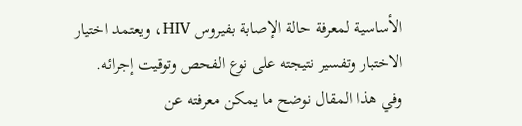الأساسية لمعرفة حالة الإصابة بفيروس HIV، ويعتمد اختيار الاختبار وتفسير نتيجته على نوع الفحص وتوقيت إجرائه. وفي هذا المقال نوضح ما يمكن معرفته عن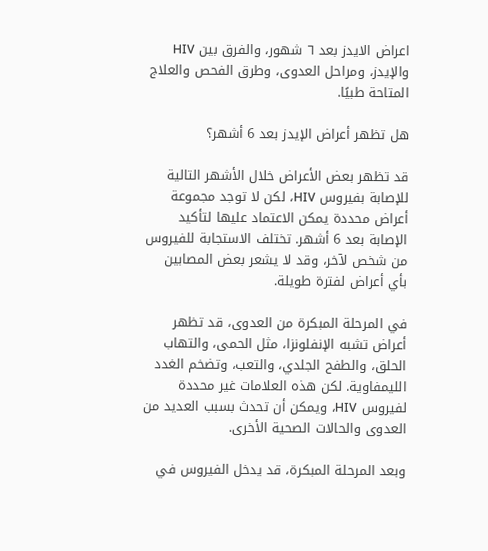اعراض الايدز بعد ٦ شهور، والفرق بين HIV والإيدز، ومراحل العدوى، وطرق الفحص والعلاج المتاحة طبيًا.

هل تظهر أعراض الإيدز بعد 6 أشهر؟

قد تظهر بعض الأعراض خلال الأشهر التالية للإصابة بفيروس HIV، لكن لا توجد مجموعة أعراض محددة يمكن الاعتماد عليها لتأكيد الإصابة بعد 6 أشهر. تختلف الاستجابة للفيروس من شخص لآخر، وقد لا يشعر بعض المصابين بأي أعراض لفترة طويلة.

في المرحلة المبكرة من العدوى، قد تظهر أعراض تشبه الإنفلونزا، مثل الحمى، والتهاب الحلق، والطفح الجلدي، والتعب، وتضخم الغدد الليمفاوية. لكن هذه العلامات غير محددة لفيروس HIV، ويمكن أن تحدث بسبب العديد من العدوى والحالات الصحية الأخرى.

وبعد المرحلة المبكرة، قد يدخل الفيروس في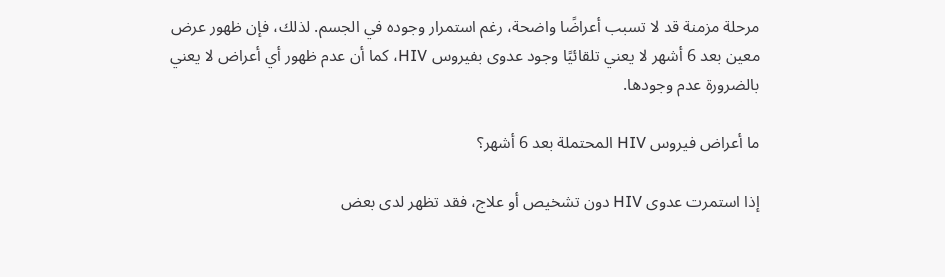مرحلة مزمنة قد لا تسبب أعراضًا واضحة، رغم استمرار وجوده في الجسم. لذلك، فإن ظهور عرض معين بعد 6 أشهر لا يعني تلقائيًا وجود عدوى بفيروس HIV، كما أن عدم ظهور أي أعراض لا يعني بالضرورة عدم وجودها.

ما أعراض فيروس HIV المحتملة بعد 6 أشهر؟

إذا استمرت عدوى HIV دون تشخيص أو علاج، فقد تظهر لدى بعض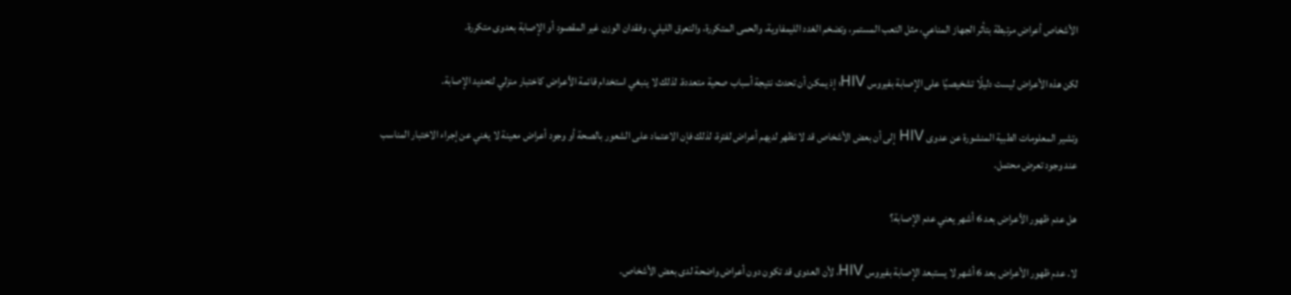الأشخاص أعراض مرتبطة بتأثر الجهاز المناعي، مثل التعب المستمر، وتضخم الغدد الليمفاوية، والحمى المتكررة، والتعرق الليلي، وفقدان الوزن غير المقصود أو الإصابة بعدوى متكررة.

لكن هذه الأعراض ليست دليلًا تشخيصيًا على الإصابة بفيروس HIV؛ إذ يمكن أن تحدث نتيجة أسباب صحية متعددة. لذلك لا ينبغي استخدام قائمة الأعراض كاختبار منزلي لتحديد الإصابة.

وتشير المعلومات الطبية المنشورة عن عدوى HIV إلى أن بعض الأشخاص قد لا تظهر لديهم أعراض لفترة، لذلك فإن الاعتماد على الشعور بالصحة أو وجود أعراض معينة لا يغني عن إجراء الاختبار المناسب عند وجود تعرض محتمل.

هل عدم ظهور الأعراض بعد 6 أشهر يعني عدم الإصابة؟

لا. عدم ظهور الأعراض بعد 6 أشهر لا يستبعد الإصابة بفيروس HIV، لأن العدوى قد تكون دون أعراض واضحة لدى بعض الأشخاص.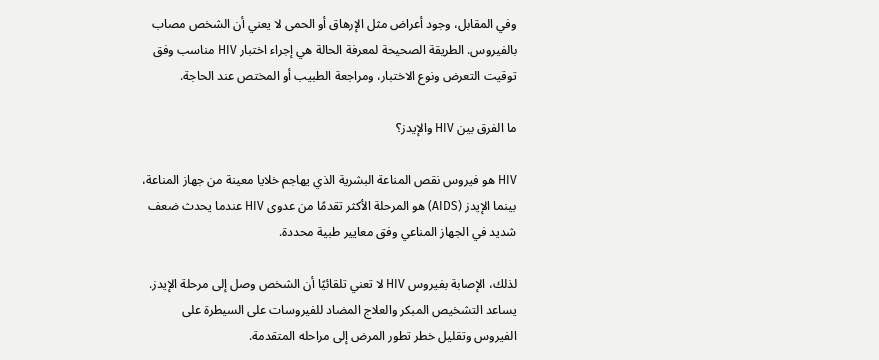وفي المقابل، وجود أعراض مثل الإرهاق أو الحمى لا يعني أن الشخص مصاب بالفيروس. الطريقة الصحيحة لمعرفة الحالة هي إجراء اختبار HIV مناسب وفق توقيت التعرض ونوع الاختبار، ومراجعة الطبيب أو المختص عند الحاجة.

ما الفرق بين HIV والإيدز؟

HIV هو فيروس نقص المناعة البشرية الذي يهاجم خلايا معينة من جهاز المناعة، بينما الإيدز (AIDS) هو المرحلة الأكثر تقدمًا من عدوى HIV عندما يحدث ضعف شديد في الجهاز المناعي وفق معايير طبية محددة.

لذلك، الإصابة بفيروس HIV لا تعني تلقائيًا أن الشخص وصل إلى مرحلة الإيدز. يساعد التشخيص المبكر والعلاج المضاد للفيروسات على السيطرة على الفيروس وتقليل خطر تطور المرض إلى مراحله المتقدمة.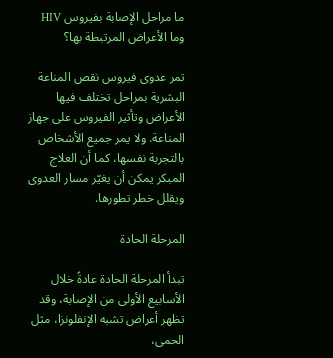ما مراحل الإصابة بفيروس HIV وما الأعراض المرتبطة بها؟

تمر عدوى فيروس نقص المناعة البشرية بمراحل تختلف فيها الأعراض وتأثير الفيروس على جهاز المناعة. ولا يمر جميع الأشخاص بالتجربة نفسها، كما أن العلاج المبكر يمكن أن يغيّر مسار العدوى ويقلل خطر تطورها.

المرحلة الحادة

تبدأ المرحلة الحادة عادةً خلال الأسابيع الأولى من الإصابة، وقد تظهر أعراض تشبه الإنفلونزا، مثل الحمى،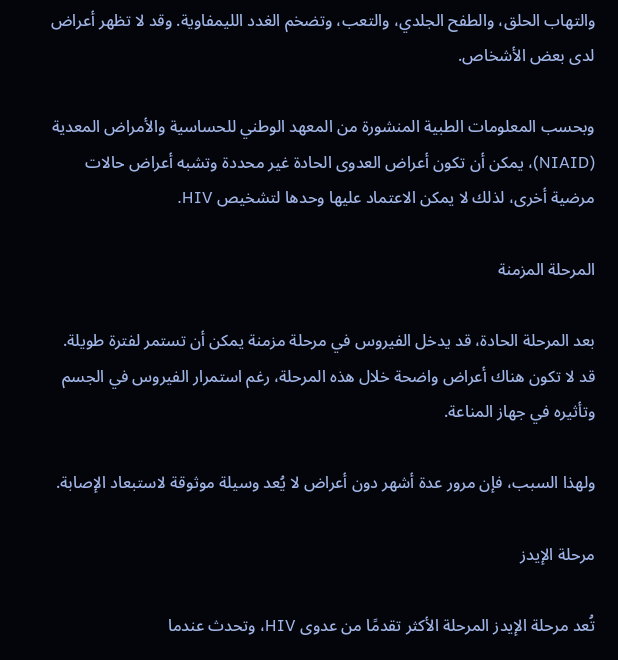والتهاب الحلق، والطفح الجلدي، والتعب، وتضخم الغدد الليمفاوية. وقد لا تظهر أعراض لدى بعض الأشخاص.

وبحسب المعلومات الطبية المنشورة من المعهد الوطني للحساسية والأمراض المعدية (NIAID)، يمكن أن تكون أعراض العدوى الحادة غير محددة وتشبه أعراض حالات مرضية أخرى، لذلك لا يمكن الاعتماد عليها وحدها لتشخيص HIV.

المرحلة المزمنة

بعد المرحلة الحادة، قد يدخل الفيروس في مرحلة مزمنة يمكن أن تستمر لفترة طويلة. قد لا تكون هناك أعراض واضحة خلال هذه المرحلة، رغم استمرار الفيروس في الجسم وتأثيره في جهاز المناعة.

ولهذا السبب، فإن مرور عدة أشهر دون أعراض لا يُعد وسيلة موثوقة لاستبعاد الإصابة.

مرحلة الإيدز

تُعد مرحلة الإيدز المرحلة الأكثر تقدمًا من عدوى HIV، وتحدث عندما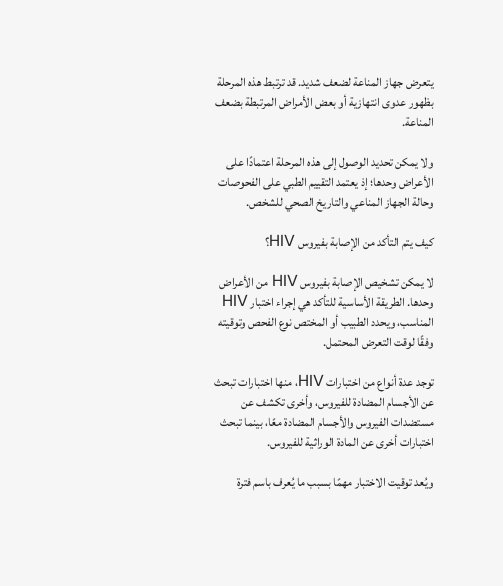يتعرض جهاز المناعة لضعف شديد. قد ترتبط هذه المرحلة بظهور عدوى انتهازية أو بعض الأمراض المرتبطة بضعف المناعة.

ولا يمكن تحديد الوصول إلى هذه المرحلة اعتمادًا على الأعراض وحدها؛ إذ يعتمد التقييم الطبي على الفحوصات وحالة الجهاز المناعي والتاريخ الصحي للشخص.

كيف يتم التأكد من الإصابة بفيروس HIV؟

لا يمكن تشخيص الإصابة بفيروس HIV من الأعراض وحدها. الطريقة الأساسية للتأكد هي إجراء اختبار HIV المناسب، ويحدد الطبيب أو المختص نوع الفحص وتوقيته وفقًا لوقت التعرض المحتمل.

توجد عدة أنواع من اختبارات HIV، منها اختبارات تبحث عن الأجسام المضادة للفيروس، وأخرى تكشف عن مستضدات الفيروس والأجسام المضادة معًا، بينما تبحث اختبارات أخرى عن المادة الوراثية للفيروس.

ويُعد توقيت الاختبار مهمًا بسبب ما يُعرف باسم فترة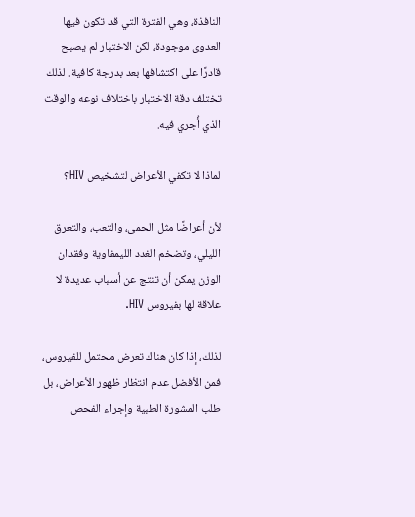النافذة، وهي الفترة التي قد تكون فيها العدوى موجودة، لكن الاختبار لم يصبح قادرًا على اكتشافها بعد بدرجة كافية. لذلك تختلف دقة الاختبار باختلاف نوعه والوقت الذي أُجري فيه.

لماذا لا تكفي الأعراض لتشخيص HIV؟

لأن أعراضًا مثل الحمى، والتعب، والتعرق الليلي، وتضخم الغدد الليمفاوية وفقدان الوزن يمكن أن تنتج عن أسباب عديدة لا علاقة لها بفيروس HIV.

لذلك، إذا كان هناك تعرض محتمل للفيروس، فمن الأفضل عدم انتظار ظهور الأعراض، بل طلب المشورة الطبية وإجراء الفحص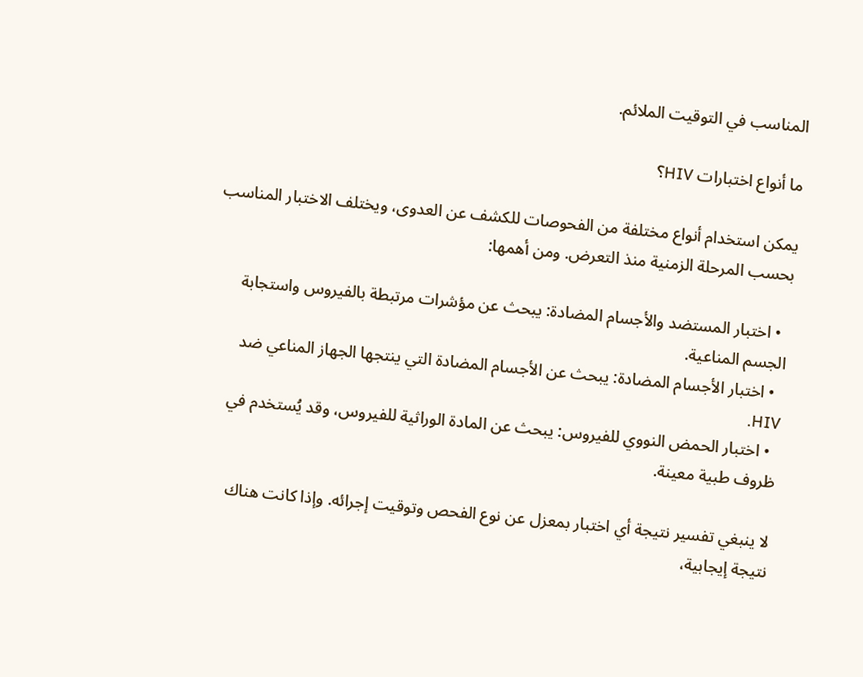المناسب في التوقيت الملائم.

ما أنواع اختبارات HIV؟

يمكن استخدام أنواع مختلفة من الفحوصات للكشف عن العدوى، ويختلف الاختبار المناسب بحسب المرحلة الزمنية منذ التعرض. ومن أهمها:

  • اختبار المستضد والأجسام المضادة: يبحث عن مؤشرات مرتبطة بالفيروس واستجابة الجسم المناعية.
  • اختبار الأجسام المضادة: يبحث عن الأجسام المضادة التي ينتجها الجهاز المناعي ضد HIV.
  • اختبار الحمض النووي للفيروس: يبحث عن المادة الوراثية للفيروس، وقد يُستخدم في ظروف طبية معينة.

لا ينبغي تفسير نتيجة أي اختبار بمعزل عن نوع الفحص وتوقيت إجرائه. وإذا كانت هناك نتيجة إيجابية،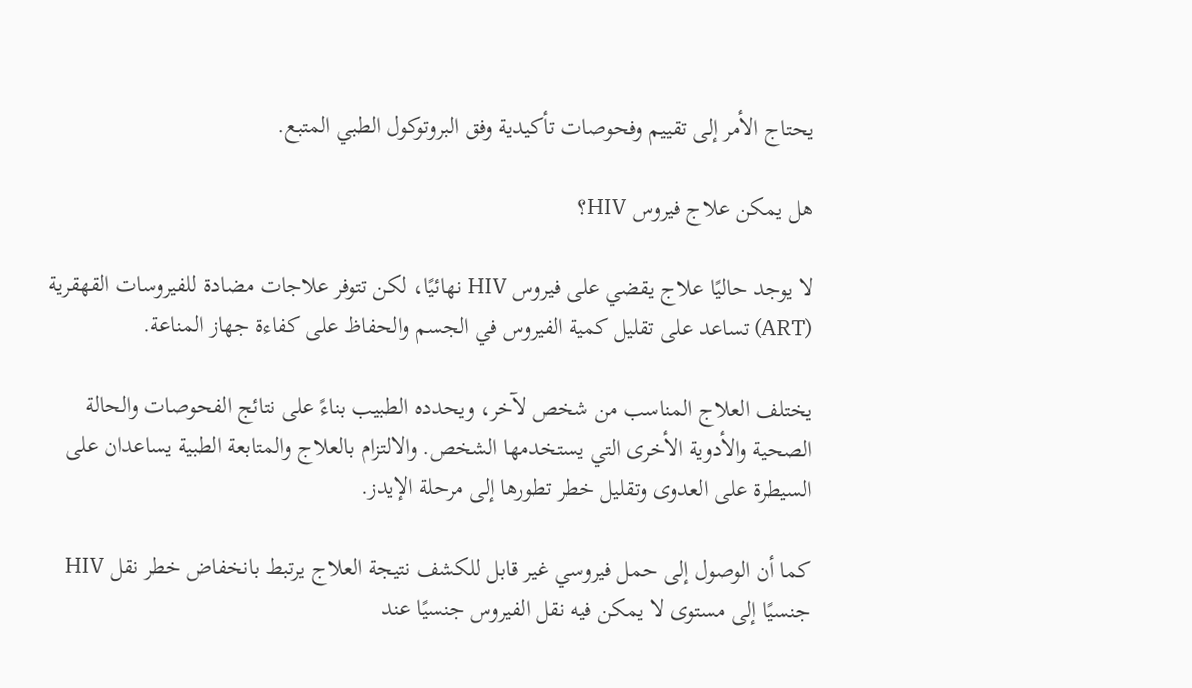يحتاج الأمر إلى تقييم وفحوصات تأكيدية وفق البروتوكول الطبي المتبع.

هل يمكن علاج فيروس HIV؟

لا يوجد حاليًا علاج يقضي على فيروس HIV نهائيًا، لكن تتوفر علاجات مضادة للفيروسات القهقرية (ART) تساعد على تقليل كمية الفيروس في الجسم والحفاظ على كفاءة جهاز المناعة.

يختلف العلاج المناسب من شخص لآخر، ويحدده الطبيب بناءً على نتائج الفحوصات والحالة الصحية والأدوية الأخرى التي يستخدمها الشخص. والالتزام بالعلاج والمتابعة الطبية يساعدان على السيطرة على العدوى وتقليل خطر تطورها إلى مرحلة الإيدز.

كما أن الوصول إلى حمل فيروسي غير قابل للكشف نتيجة العلاج يرتبط بانخفاض خطر نقل HIV جنسيًا إلى مستوى لا يمكن فيه نقل الفيروس جنسيًا عند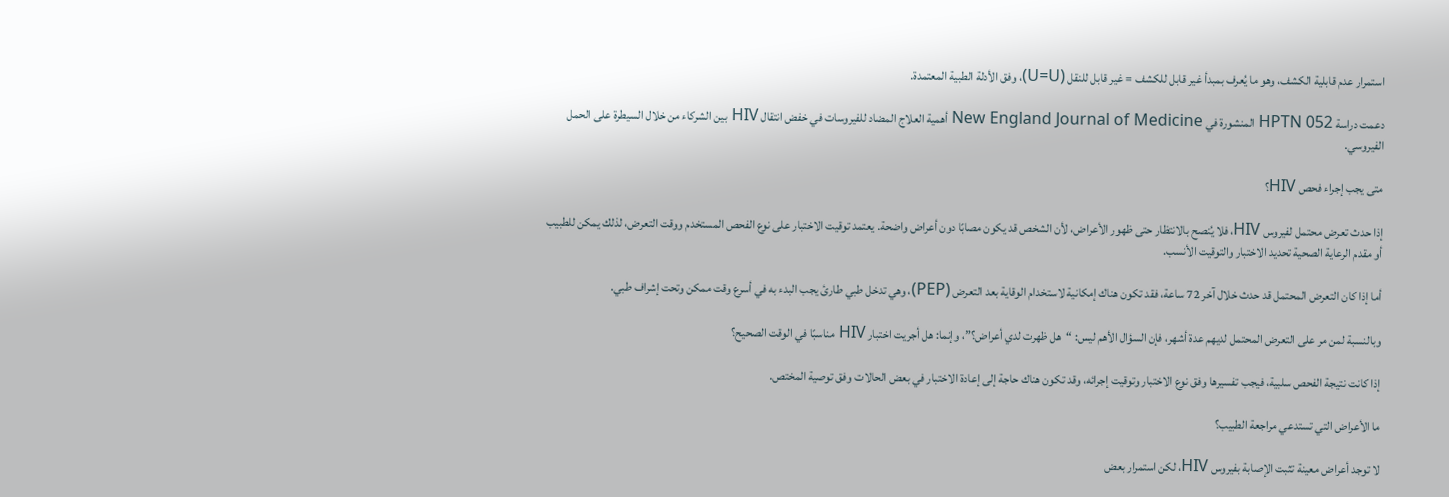استمرار عدم قابلية الكشف، وهو ما يُعرف بمبدأ غير قابل للكشف = غير قابل للنقل (U=U)، وفق الأدلة الطبية المعتمدة.

دعمت دراسة HPTN 052 المنشورة في New England Journal of Medicine أهمية العلاج المضاد للفيروسات في خفض انتقال HIV بين الشركاء من خلال السيطرة على الحمل الفيروسي.

متى يجب إجراء فحص HIV؟

إذا حدث تعرض محتمل لفيروس HIV، فلا يُنصح بالانتظار حتى ظهور الأعراض، لأن الشخص قد يكون مصابًا دون أعراض واضحة. يعتمد توقيت الاختبار على نوع الفحص المستخدم ووقت التعرض، لذلك يمكن للطبيب أو مقدم الرعاية الصحية تحديد الاختبار والتوقيت الأنسب.

أما إذا كان التعرض المحتمل قد حدث خلال آخر 72 ساعة، فقد تكون هناك إمكانية لاستخدام الوقاية بعد التعرض (PEP)، وهي تدخل طبي طارئ يجب البدء به في أسرع وقت ممكن وتحت إشراف طبي.

وبالنسبة لمن مر على التعرض المحتمل لديهم عدة أشهر، فإن السؤال الأهم ليس: “هل ظهرت لدي أعراض؟”، وإنما: هل أجريت اختبار HIV مناسبًا في الوقت الصحيح؟

إذا كانت نتيجة الفحص سلبية، فيجب تفسيرها وفق نوع الاختبار وتوقيت إجرائه، وقد تكون هناك حاجة إلى إعادة الاختبار في بعض الحالات وفق توصية المختص.

ما الأعراض التي تستدعي مراجعة الطبيب؟

لا توجد أعراض معينة تثبت الإصابة بفيروس HIV، لكن استمرار بعض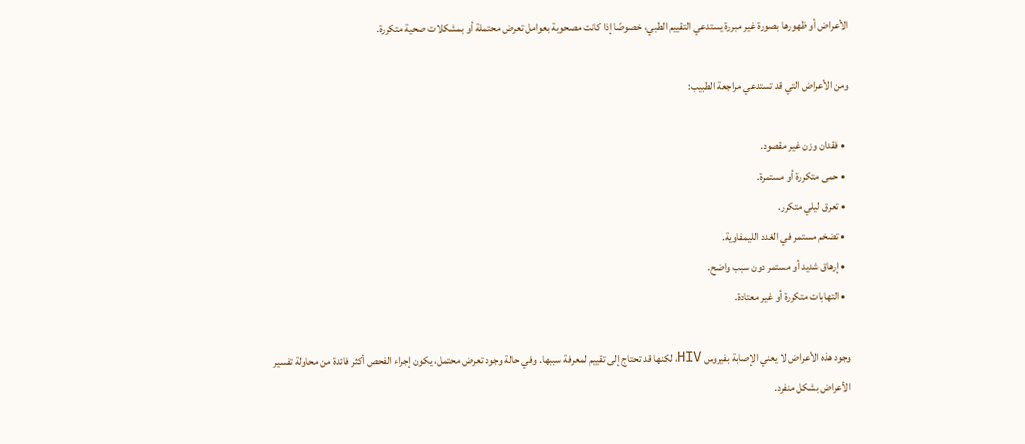الأعراض أو ظهورها بصورة غير مبررة يستدعي التقييم الطبي، خصوصًا إذا كانت مصحوبة بعوامل تعرض محتملة أو بمشكلات صحية متكررة.

ومن الأعراض التي قد تستدعي مراجعة الطبيب:

  • فقدان وزن غير مقصود.
  • حمى متكررة أو مستمرة.
  • تعرق ليلي متكرر.
  • تضخم مستمر في الغدد الليمفاوية.
  • إرهاق شديد أو مستمر دون سبب واضح.
  • التهابات متكررة أو غير معتادة.

وجود هذه الأعراض لا يعني الإصابة بفيروس HIV، لكنها قد تحتاج إلى تقييم لمعرفة سببها. وفي حالة وجود تعرض محتمل، يكون إجراء الفحص أكثر فائدة من محاولة تفسير الأعراض بشكل منفرد.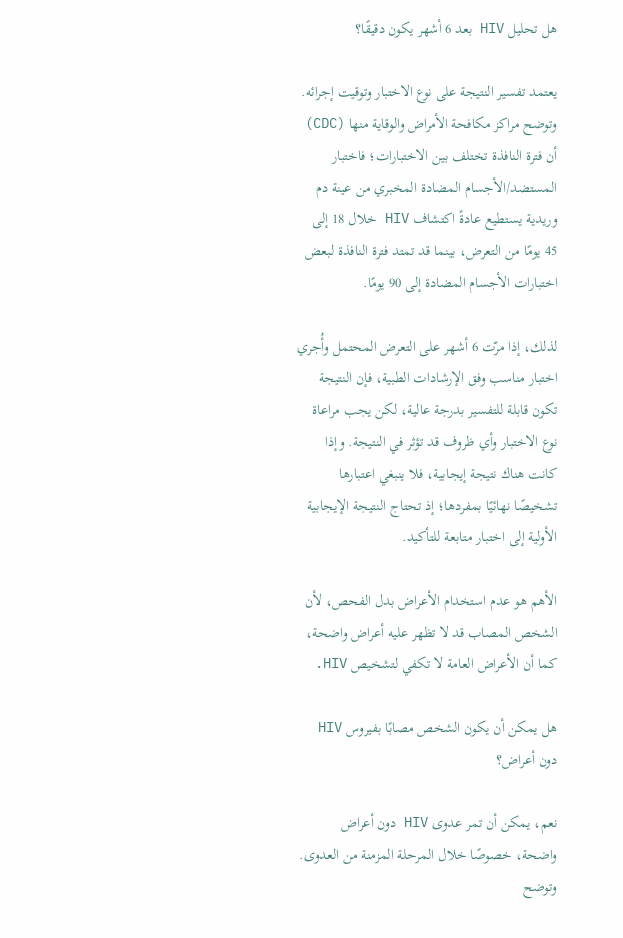هل تحليل HIV بعد 6 أشهر يكون دقيقًا؟

يعتمد تفسير النتيجة على نوع الاختبار وتوقيت إجرائه. وتوضح مراكز مكافحة الأمراض والوقاية منها (CDC) أن فترة النافذة تختلف بين الاختبارات؛ فاختبار المستضد/الأجسام المضادة المخبري من عينة دم وريدية يستطيع عادةً اكتشاف HIV خلال 18 إلى 45 يومًا من التعرض، بينما قد تمتد فترة النافذة لبعض اختبارات الأجسام المضادة إلى 90 يومًا.

لذلك، إذا مرّت 6 أشهر على التعرض المحتمل وأُجري اختبار مناسب وفق الإرشادات الطبية، فإن النتيجة تكون قابلة للتفسير بدرجة عالية، لكن يجب مراعاة نوع الاختبار وأي ظروف قد تؤثر في النتيجة. وإذا كانت هناك نتيجة إيجابية، فلا ينبغي اعتبارها تشخيصًا نهائيًا بمفردها؛ إذ تحتاج النتيجة الإيجابية الأولية إلى اختبار متابعة للتأكيد.

الأهم هو عدم استخدام الأعراض بدل الفحص، لأن الشخص المصاب قد لا تظهر عليه أعراض واضحة، كما أن الأعراض العامة لا تكفي لتشخيص HIV.

هل يمكن أن يكون الشخص مصابًا بفيروس HIV دون أعراض؟

نعم، يمكن أن تمر عدوى HIV دون أعراض واضحة، خصوصًا خلال المرحلة المزمنة من العدوى. وتوضح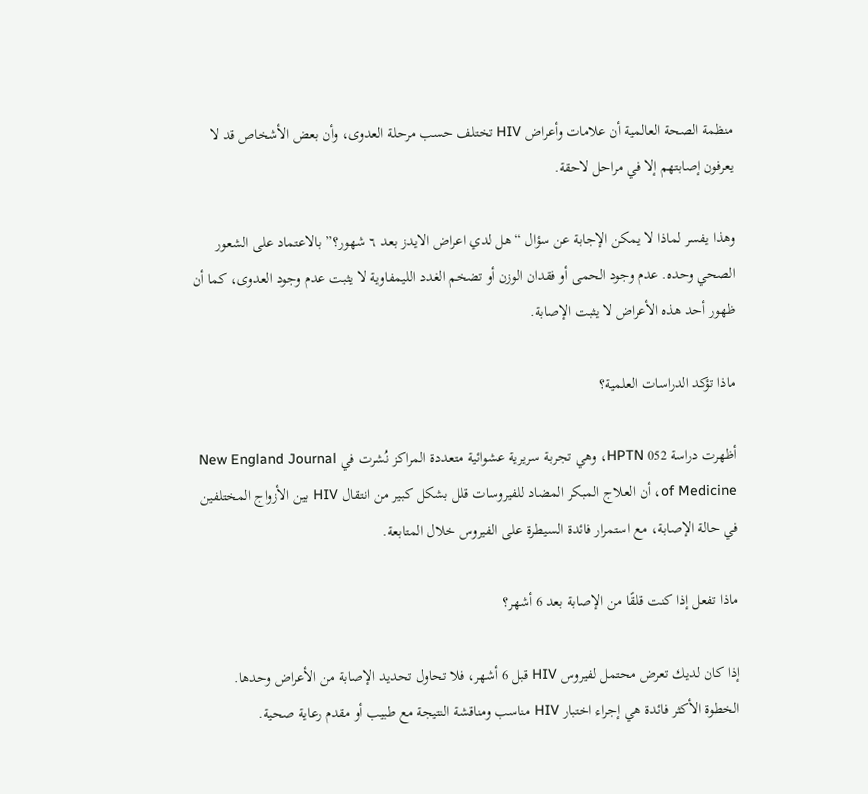منظمة الصحة العالمية أن علامات وأعراض HIV تختلف حسب مرحلة العدوى، وأن بعض الأشخاص قد لا يعرفون إصابتهم إلا في مراحل لاحقة.

وهذا يفسر لماذا لا يمكن الإجابة عن سؤال “هل لدي اعراض الايدز بعد ٦ شهور؟” بالاعتماد على الشعور الصحي وحده. عدم وجود الحمى أو فقدان الوزن أو تضخم الغدد الليمفاوية لا يثبت عدم وجود العدوى، كما أن ظهور أحد هذه الأعراض لا يثبت الإصابة.

ماذا تؤكد الدراسات العلمية؟

أظهرت دراسة HPTN 052، وهي تجربة سريرية عشوائية متعددة المراكز نُشرت في New England Journal of Medicine، أن العلاج المبكر المضاد للفيروسات قلل بشكل كبير من انتقال HIV بين الأزواج المختلفين في حالة الإصابة، مع استمرار فائدة السيطرة على الفيروس خلال المتابعة.

ماذا تفعل إذا كنت قلقًا من الإصابة بعد 6 أشهر؟

إذا كان لديك تعرض محتمل لفيروس HIV قبل 6 أشهر، فلا تحاول تحديد الإصابة من الأعراض وحدها. الخطوة الأكثر فائدة هي إجراء اختبار HIV مناسب ومناقشة النتيجة مع طبيب أو مقدم رعاية صحية.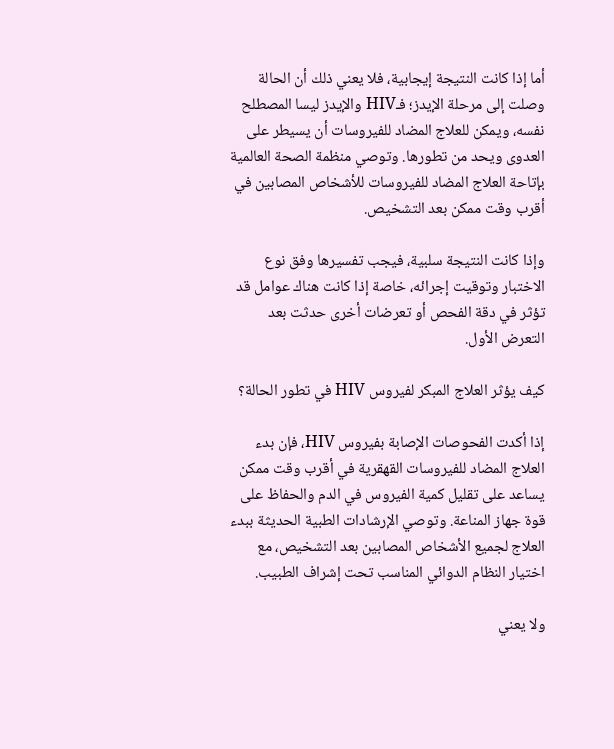أما إذا كانت النتيجة إيجابية، فلا يعني ذلك أن الحالة وصلت إلى مرحلة الإيدز؛ فـHIV والإيدز ليسا المصطلح نفسه، ويمكن للعلاج المضاد للفيروسات أن يسيطر على العدوى ويحد من تطورها. وتوصي منظمة الصحة العالمية بإتاحة العلاج المضاد للفيروسات للأشخاص المصابين في أقرب وقت ممكن بعد التشخيص.

وإذا كانت النتيجة سلبية، فيجب تفسيرها وفق نوع الاختبار وتوقيت إجرائه، خاصة إذا كانت هناك عوامل قد تؤثر في دقة الفحص أو تعرضات أخرى حدثت بعد التعرض الأول.

كيف يؤثر العلاج المبكر لفيروس HIV في تطور الحالة؟

إذا أكدت الفحوصات الإصابة بفيروس HIV، فإن بدء العلاج المضاد للفيروسات القهقرية في أقرب وقت ممكن يساعد على تقليل كمية الفيروس في الدم والحفاظ على قوة جهاز المناعة. وتوصي الإرشادات الطبية الحديثة ببدء العلاج لجميع الأشخاص المصابين بعد التشخيص، مع اختيار النظام الدوائي المناسب تحت إشراف الطبيب.

ولا يعني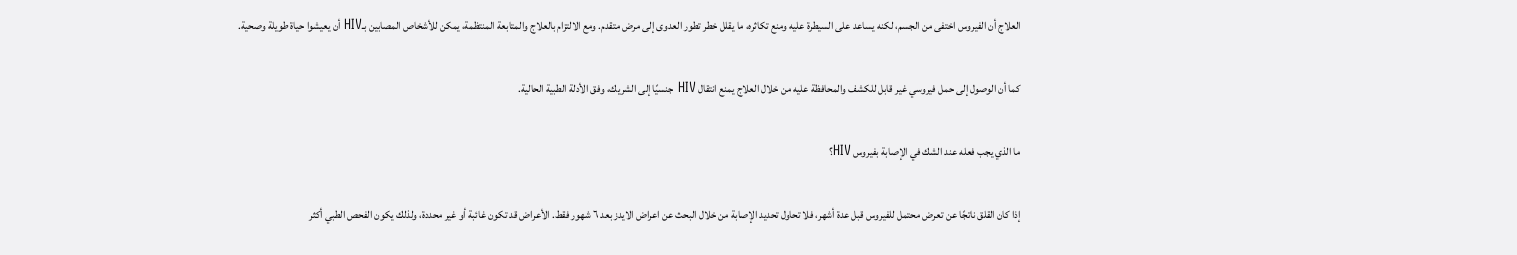العلاج أن الفيروس اختفى من الجسم، لكنه يساعد على السيطرة عليه ومنع تكاثره، ما يقلل خطر تطور العدوى إلى مرض متقدم. ومع الالتزام بالعلاج والمتابعة المنتظمة، يمكن للأشخاص المصابين بـHIV أن يعيشوا حياة طويلة وصحية.

كما أن الوصول إلى حمل فيروسي غير قابل للكشف والمحافظة عليه من خلال العلاج يمنع انتقال HIV جنسيًا إلى الشريك، وفق الأدلة الطبية الحالية.

ما الذي يجب فعله عند الشك في الإصابة بفيروس HIV؟

إذا كان القلق ناتجًا عن تعرض محتمل للفيروس قبل عدة أشهر، فلا تحاول تحديد الإصابة من خلال البحث عن اعراض الايدز بعد ٦ شهور فقط. الأعراض قد تكون غائبة أو غير محددة، ولذلك يكون الفحص الطبي أكثر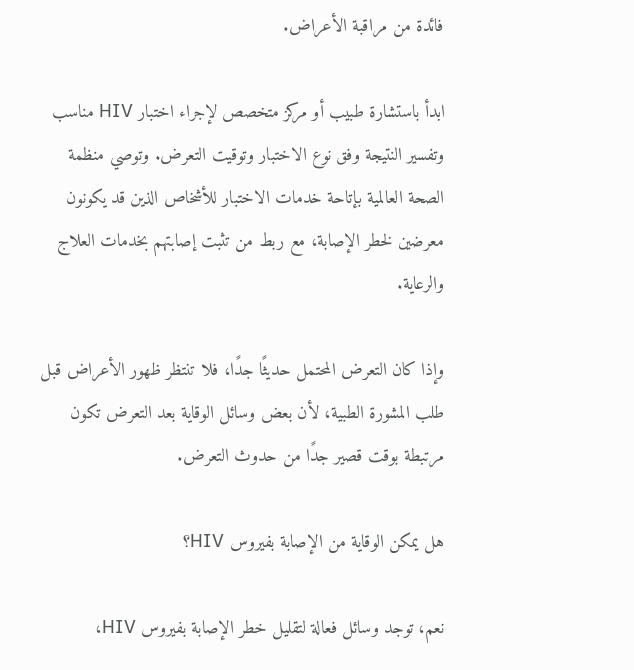فائدة من مراقبة الأعراض.

ابدأ باستشارة طبيب أو مركز متخصص لإجراء اختبار HIV مناسب وتفسير النتيجة وفق نوع الاختبار وتوقيت التعرض. وتوصي منظمة الصحة العالمية بإتاحة خدمات الاختبار للأشخاص الذين قد يكونون معرضين لخطر الإصابة، مع ربط من تثبت إصابتهم بخدمات العلاج والرعاية.

وإذا كان التعرض المحتمل حديثًا جدًا، فلا تنتظر ظهور الأعراض قبل طلب المشورة الطبية، لأن بعض وسائل الوقاية بعد التعرض تكون مرتبطة بوقت قصير جدًا من حدوث التعرض.

هل يمكن الوقاية من الإصابة بفيروس HIV؟

نعم، توجد وسائل فعالة لتقليل خطر الإصابة بفيروس HIV،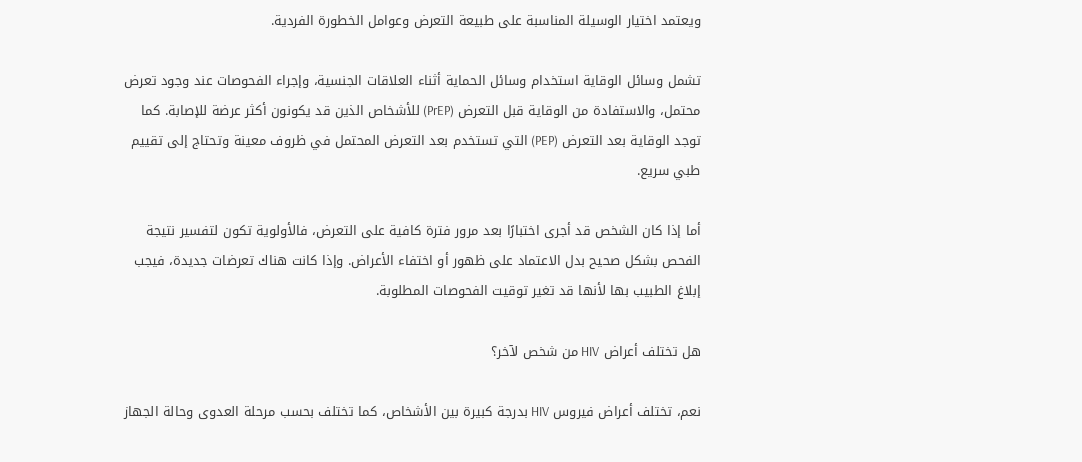ويعتمد اختيار الوسيلة المناسبة على طبيعة التعرض وعوامل الخطورة الفردية.

تشمل وسائل الوقاية استخدام وسائل الحماية أثناء العلاقات الجنسية، وإجراء الفحوصات عند وجود تعرض محتمل، والاستفادة من الوقاية قبل التعرض (PrEP) للأشخاص الذين قد يكونون أكثر عرضة للإصابة. كما توجد الوقاية بعد التعرض (PEP) التي تستخدم بعد التعرض المحتمل في ظروف معينة وتحتاج إلى تقييم طبي سريع.

أما إذا كان الشخص قد أجرى اختبارًا بعد مرور فترة كافية على التعرض، فالأولوية تكون لتفسير نتيجة الفحص بشكل صحيح بدل الاعتماد على ظهور أو اختفاء الأعراض. وإذا كانت هناك تعرضات جديدة، فيجب إبلاغ الطبيب بها لأنها قد تغير توقيت الفحوصات المطلوبة.

هل تختلف أعراض HIV من شخص لآخر؟

نعم، تختلف أعراض فيروس HIV بدرجة كبيرة بين الأشخاص، كما تختلف بحسب مرحلة العدوى وحالة الجهاز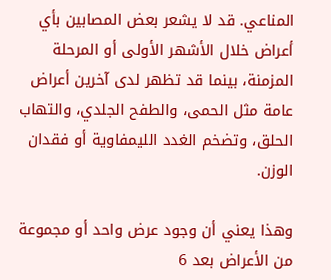المناعي. قد لا يشعر بعض المصابين بأي أعراض خلال الأشهر الأولى أو المرحلة المزمنة، بينما قد تظهر لدى آخرين أعراض عامة مثل الحمى، والطفح الجلدي، والتهاب الحلق، وتضخم الغدد الليمفاوية أو فقدان الوزن.

وهذا يعني أن وجود عرض واحد أو مجموعة من الأعراض بعد 6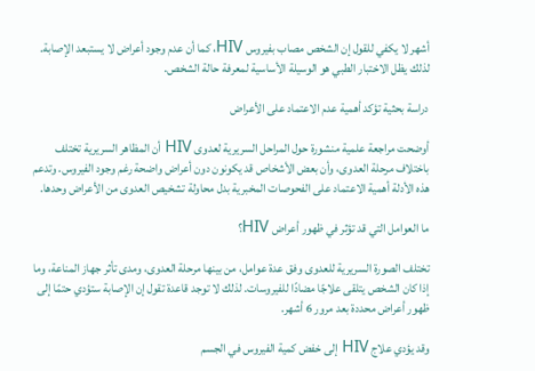أشهر لا يكفي للقول إن الشخص مصاب بفيروس HIV، كما أن عدم وجود أعراض لا يستبعد الإصابة. لذلك يظل الاختبار الطبي هو الوسيلة الأساسية لمعرفة حالة الشخص.

دراسة بحثية تؤكد أهمية عدم الاعتماد على الأعراض

أوضحت مراجعة علمية منشورة حول المراحل السريرية لعدوى HIV أن المظاهر السريرية تختلف باختلاف مرحلة العدوى، وأن بعض الأشخاص قد يكونون دون أعراض واضحة رغم وجود الفيروس. وتدعم هذه الأدلة أهمية الاعتماد على الفحوصات المخبرية بدل محاولة تشخيص العدوى من الأعراض وحدها.

ما العوامل التي قد تؤثر في ظهور أعراض HIV؟

تختلف الصورة السريرية للعدوى وفق عدة عوامل، من بينها مرحلة العدوى، ومدى تأثر جهاز المناعة، وما إذا كان الشخص يتلقى علاجًا مضادًا للفيروسات. لذلك لا توجد قاعدة تقول إن الإصابة ستؤدي حتمًا إلى ظهور أعراض محددة بعد مرور 6 أشهر.

وقد يؤدي علاج HIV إلى خفض كمية الفيروس في الجسم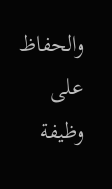والحفاظ على وظيفة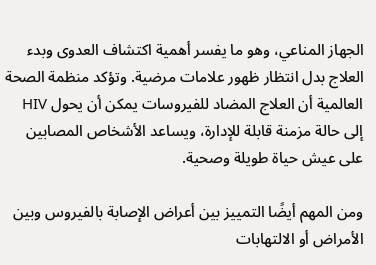الجهاز المناعي، وهو ما يفسر أهمية اكتشاف العدوى وبدء العلاج بدل انتظار ظهور علامات مرضية. وتؤكد منظمة الصحة العالمية أن العلاج المضاد للفيروسات يمكن أن يحول HIV إلى حالة مزمنة قابلة للإدارة، ويساعد الأشخاص المصابين على عيش حياة طويلة وصحية.

ومن المهم أيضًا التمييز بين أعراض الإصابة بالفيروس وبين الأمراض أو الالتهابات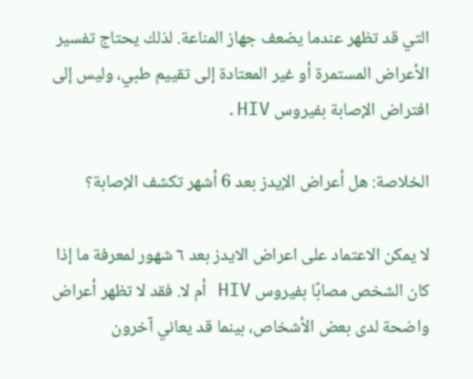التي قد تظهر عندما يضعف جهاز المناعة. لذلك يحتاج تفسير الأعراض المستمرة أو غير المعتادة إلى تقييم طبي، وليس إلى افتراض الإصابة بفيروس HIV.

الخلاصة: هل أعراض الإيدز بعد 6 أشهر تكشف الإصابة؟

لا يمكن الاعتماد على اعراض الايدز بعد ٦ شهور لمعرفة ما إذا كان الشخص مصابًا بفيروس HIV أم لا. فقد لا تظهر أعراض واضحة لدى بعض الأشخاص، بينما قد يعاني آخرون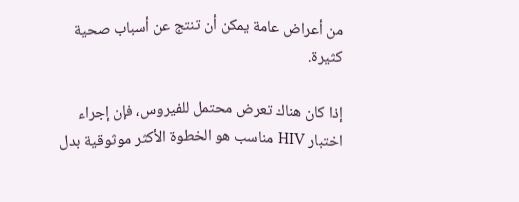من أعراض عامة يمكن أن تنتج عن أسباب صحية كثيرة.

إذا كان هناك تعرض محتمل للفيروس، فإن إجراء اختبار HIV مناسب هو الخطوة الأكثر موثوقية بدل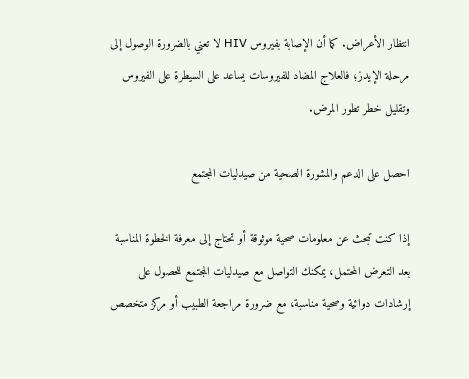انتظار الأعراض. كما أن الإصابة بفيروس HIV لا تعني بالضرورة الوصول إلى مرحلة الإيدز؛ فالعلاج المضاد للفيروسات يساعد على السيطرة على الفيروس وتقليل خطر تطور المرض.

احصل على الدعم والمشورة الصحية من صيدليات المجتمع

إذا كنت تبحث عن معلومات صحية موثوقة أو تحتاج إلى معرفة الخطوة المناسبة بعد التعرض المحتمل، يمكنك التواصل مع صيدليات المجتمع للحصول على إرشادات دوائية وصحية مناسبة، مع ضرورة مراجعة الطبيب أو مركز متخصص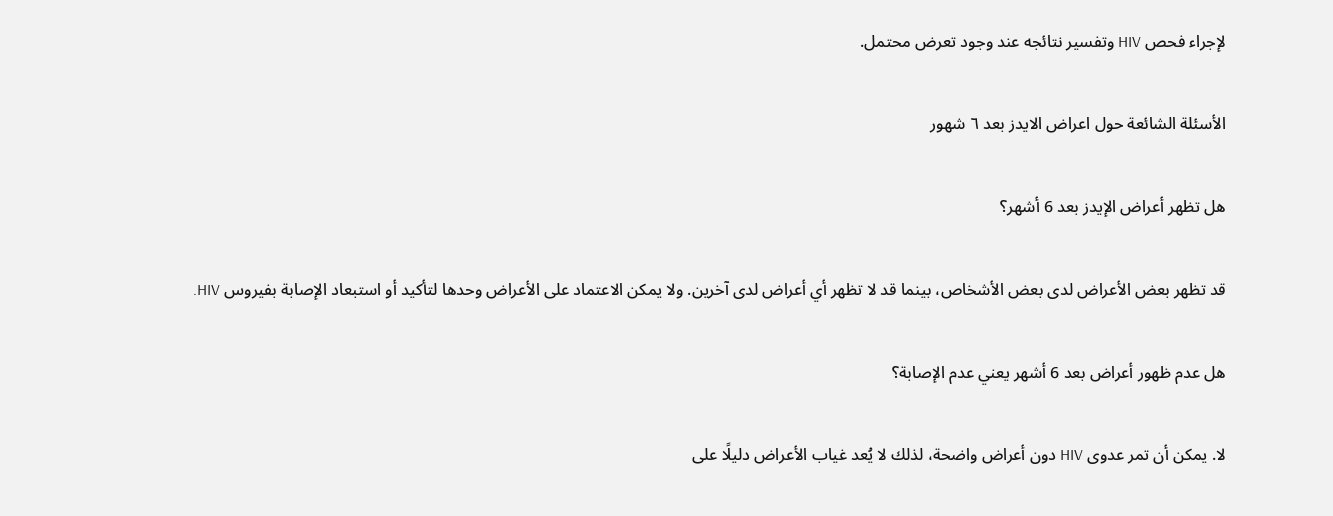لإجراء فحص HIV وتفسير نتائجه عند وجود تعرض محتمل.

الأسئلة الشائعة حول اعراض الايدز بعد ٦ شهور

هل تظهر أعراض الإيدز بعد 6 أشهر؟

قد تظهر بعض الأعراض لدى بعض الأشخاص، بينما قد لا تظهر أي أعراض لدى آخرين. ولا يمكن الاعتماد على الأعراض وحدها لتأكيد أو استبعاد الإصابة بفيروس HIV.

هل عدم ظهور أعراض بعد 6 أشهر يعني عدم الإصابة؟

لا. يمكن أن تمر عدوى HIV دون أعراض واضحة، لذلك لا يُعد غياب الأعراض دليلًا على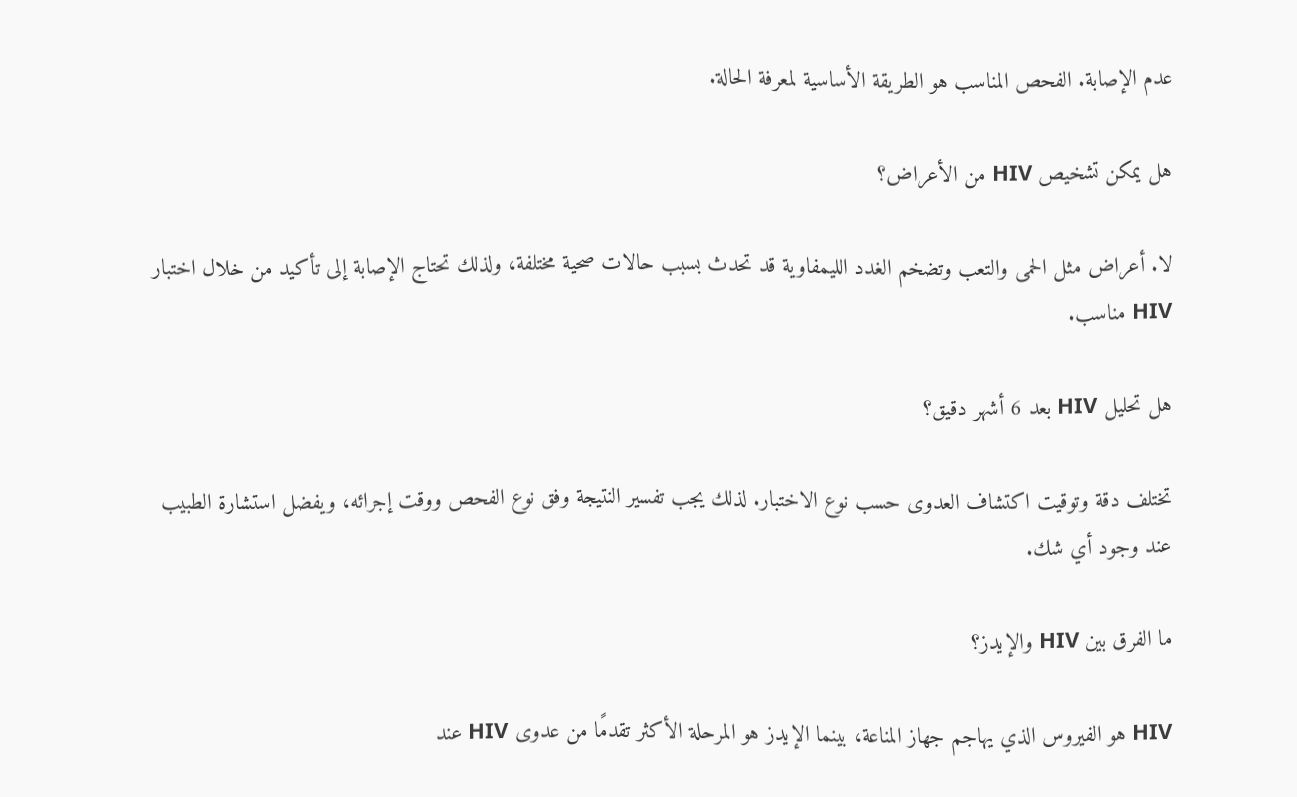عدم الإصابة. الفحص المناسب هو الطريقة الأساسية لمعرفة الحالة.

هل يمكن تشخيص HIV من الأعراض؟

لا. أعراض مثل الحمى والتعب وتضخم الغدد الليمفاوية قد تحدث بسبب حالات صحية مختلفة، ولذلك تحتاج الإصابة إلى تأكيد من خلال اختبار HIV مناسب.

هل تحليل HIV بعد 6 أشهر دقيق؟

تختلف دقة وتوقيت اكتشاف العدوى حسب نوع الاختبار. لذلك يجب تفسير النتيجة وفق نوع الفحص ووقت إجرائه، ويفضل استشارة الطبيب عند وجود أي شك.

ما الفرق بين HIV والإيدز؟

HIV هو الفيروس الذي يهاجم جهاز المناعة، بينما الإيدز هو المرحلة الأكثر تقدمًا من عدوى HIV عند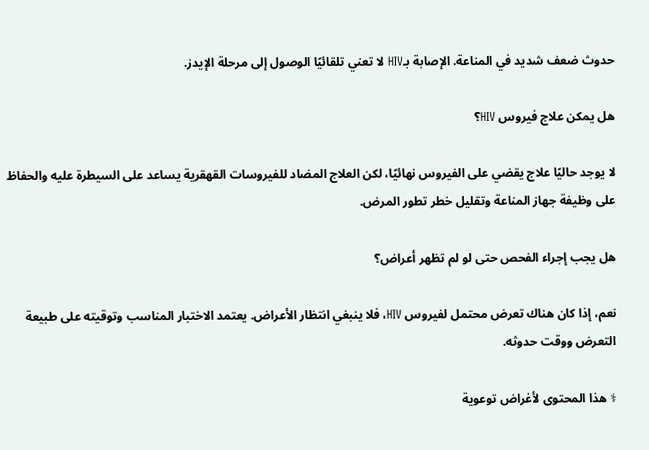حدوث ضعف شديد في المناعة. الإصابة بـHIV لا تعني تلقائيًا الوصول إلى مرحلة الإيدز.

هل يمكن علاج فيروس HIV؟

لا يوجد حاليًا علاج يقضي على الفيروس نهائيًا، لكن العلاج المضاد للفيروسات القهقرية يساعد على السيطرة عليه والحفاظ على وظيفة جهاز المناعة وتقليل خطر تطور المرض.

هل يجب إجراء الفحص حتى لو لم تظهر أعراض؟

نعم، إذا كان هناك تعرض محتمل لفيروس HIV، فلا ينبغي انتظار الأعراض. يعتمد الاختبار المناسب وتوقيته على طبيعة التعرض ووقت حدوثه.

⚕ هذا المحتوى لأغراض توعوية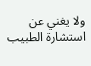ولا يغني عن استشارة الطبيب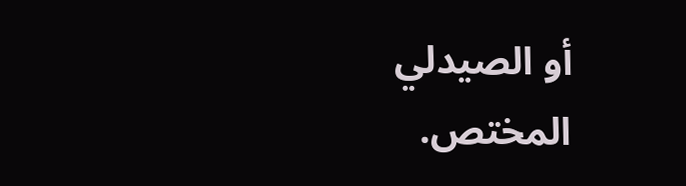أو الصيدلي المختص.